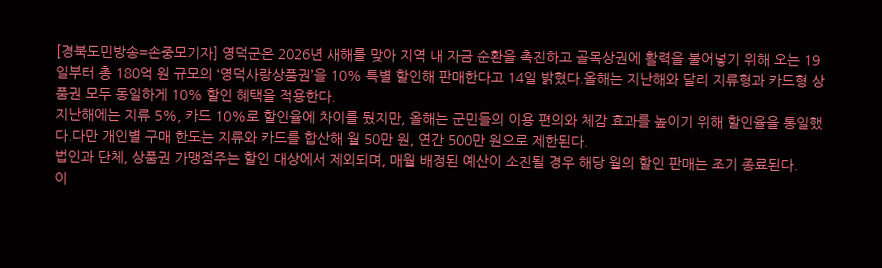[경북도민방송=손중모기자] 영덕군은 2026년 새해를 맞아 지역 내 자금 순환을 촉진하고 골목상권에 활력을 불어넣기 위해 오는 19일부터 총 180억 원 규모의 ‘영덕사랑상품권’을 10% 특별 할인해 판매한다고 14일 밝혔다.올해는 지난해와 달리 지류형과 카드형 상품권 모두 동일하게 10% 할인 혜택을 적용한다.
지난해에는 지류 5%, 카드 10%로 할인율에 차이를 뒀지만, 올해는 군민들의 이용 편의와 체감 효과를 높이기 위해 할인율을 통일했다.다만 개인별 구매 한도는 지류와 카드를 합산해 월 50만 원, 연간 500만 원으로 제한된다.
법인과 단체, 상품권 가맹점주는 할인 대상에서 제외되며, 매월 배정된 예산이 소진될 경우 해당 월의 할인 판매는 조기 종료된다.
이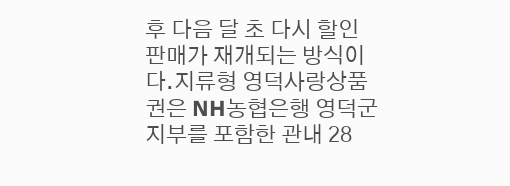후 다음 달 초 다시 할인 판매가 재개되는 방식이다.지류형 영덕사랑상품권은 NH농협은행 영덕군지부를 포함한 관내 28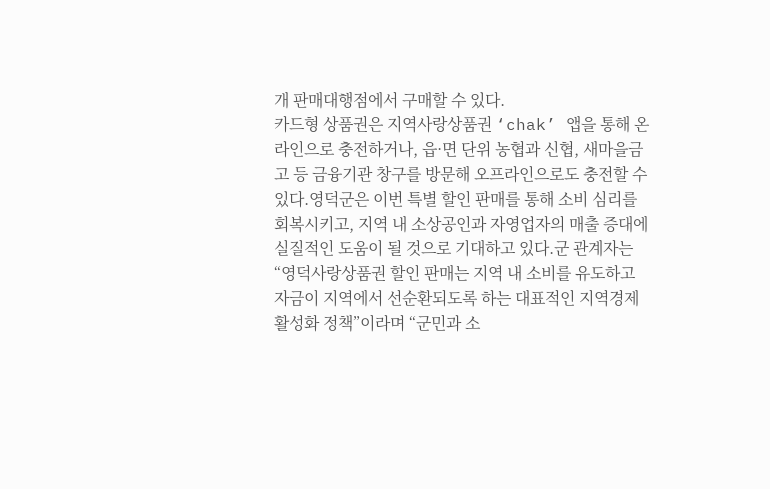개 판매대행점에서 구매할 수 있다.
카드형 상품권은 지역사랑상품권 ‘chak’ 앱을 통해 온라인으로 충전하거나, 읍·면 단위 농협과 신협, 새마을금고 등 금융기관 창구를 방문해 오프라인으로도 충전할 수 있다.영덕군은 이번 특별 할인 판매를 통해 소비 심리를 회복시키고, 지역 내 소상공인과 자영업자의 매출 증대에 실질적인 도움이 될 것으로 기대하고 있다.군 관계자는 “영덕사랑상품권 할인 판매는 지역 내 소비를 유도하고 자금이 지역에서 선순환되도록 하는 대표적인 지역경제 활성화 정책”이라며 “군민과 소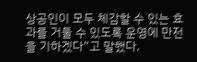상공인이 모두 체감할 수 있는 효과를 거둘 수 있도록 운영에 만전을 기하겠다”고 말했다.